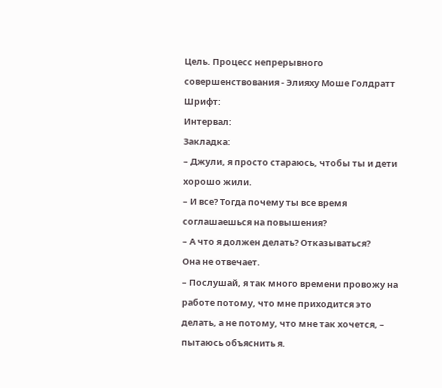Цель. Процесс непрерывного совершенствования - Элияху Моше Голдратт
Шрифт:
Интервал:
Закладка:
– Джули, я просто стараюсь, чтобы ты и дети хорошо жили.
– И все? Тогда почему ты все время соглашаешься на повышения?
– А что я должен делать? Отказываться?
Она не отвечает.
– Послушай, я так много времени провожу на работе потому, что мне приходится это делать, а не потому, что мне так хочется, – пытаюсь объяснить я.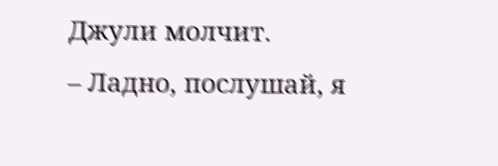Джули молчит.
– Ладно, послушай, я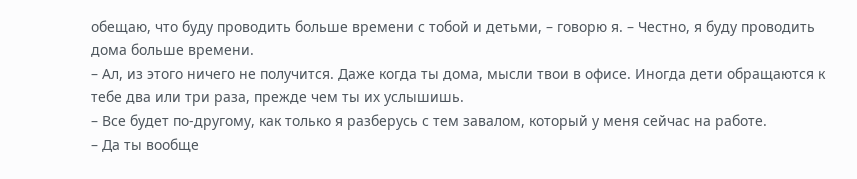обещаю, что буду проводить больше времени с тобой и детьми, – говорю я. – Честно, я буду проводить дома больше времени.
– Ал, из этого ничего не получится. Даже когда ты дома, мысли твои в офисе. Иногда дети обращаются к тебе два или три раза, прежде чем ты их услышишь.
– Все будет по-другому, как только я разберусь с тем завалом, который у меня сейчас на работе.
– Да ты вообще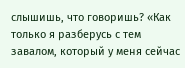слышишь, что говоришь? «Как только я разберусь с тем завалом, который у меня сейчас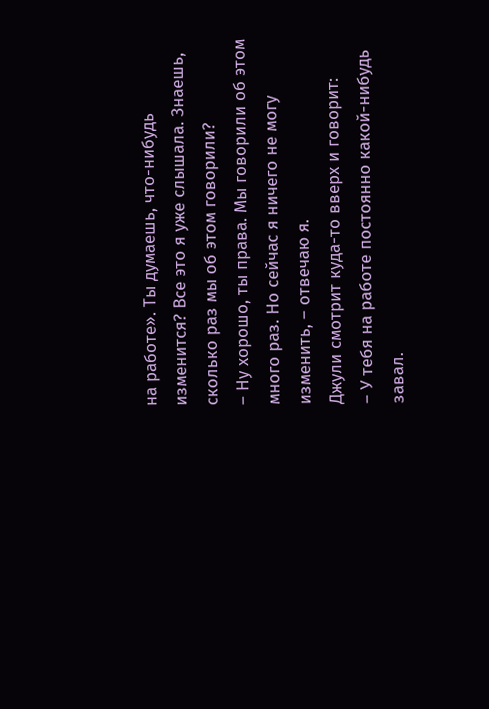на работе». Ты думаешь, что-нибудь изменится? Все это я уже слышала. Знаешь, сколько раз мы об этом говорили?
– Ну хорошо, ты права. Мы говорили об этом много раз. Но сейчас я ничего не могу изменить, – отвечаю я.
Джули смотрит куда-то вверх и говорит:
– У тебя на работе постоянно какой-нибудь завал.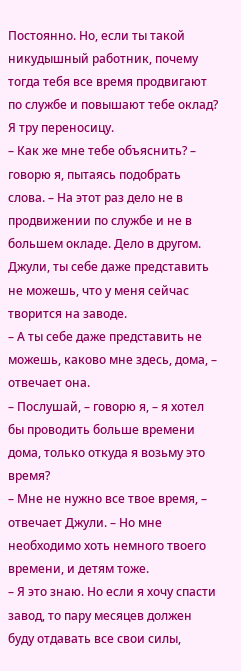Постоянно. Но, если ты такой никудышный работник, почему тогда тебя все время продвигают по службе и повышают тебе оклад?
Я тру переносицу.
– Как же мне тебе объяснить? – говорю я, пытаясь подобрать слова. – На этот раз дело не в продвижении по службе и не в большем окладе. Дело в другом. Джули, ты себе даже представить не можешь, что у меня сейчас творится на заводе.
– А ты себе даже представить не можешь, каково мне здесь, дома, – отвечает она.
– Послушай, – говорю я, – я хотел бы проводить больше времени дома, только откуда я возьму это время?
– Мне не нужно все твое время, – отвечает Джули. – Но мне необходимо хоть немного твоего времени, и детям тоже.
– Я это знаю. Но если я хочу спасти завод, то пару месяцев должен буду отдавать все свои силы,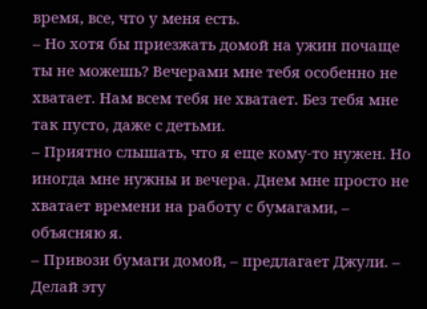время, все, что у меня есть.
– Но хотя бы приезжать домой на ужин почаще ты не можешь? Вечерами мне тебя особенно не хватает. Нам всем тебя не хватает. Без тебя мне так пусто, даже с детьми.
– Приятно слышать, что я еще кому-то нужен. Но иногда мне нужны и вечера. Днем мне просто не хватает времени на работу с бумагами, – объясняю я.
– Привози бумаги домой, – предлагает Джули. – Делай эту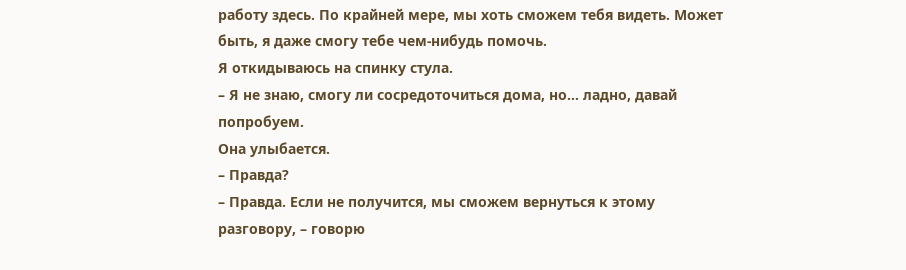работу здесь. По крайней мере, мы хоть сможем тебя видеть. Может быть, я даже смогу тебе чем-нибудь помочь.
Я откидываюсь на спинку стула.
– Я не знаю, смогу ли сосредоточиться дома, но… ладно, давай попробуем.
Она улыбается.
– Правда?
– Правда. Если не получится, мы сможем вернуться к этому разговору, – говорю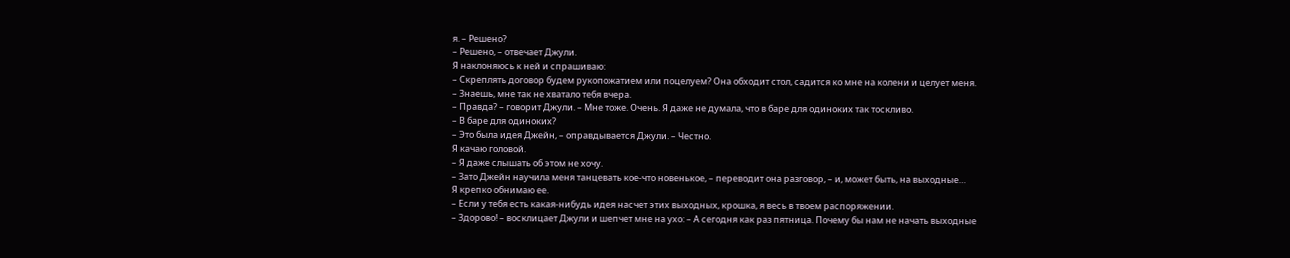я. – Решено?
– Решено, – отвечает Джули.
Я наклоняюсь к ней и спрашиваю:
– Скреплять договор будем рукопожатием или поцелуем? Она обходит стол, садится ко мне на колени и целует меня.
– Знаешь, мне так не хватало тебя вчера.
– Правда? – говорит Джули. – Мне тоже. Очень. Я даже не думала, что в баре для одиноких так тоскливо.
– В баре для одиноких?
– Это была идея Джейн, – оправдывается Джули. – Честно.
Я качаю головой.
– Я даже слышать об этом не хочу.
– Зато Джейн научила меня танцевать кое-что новенькое, – переводит она разговор, – и, может быть, на выходные…
Я крепко обнимаю ее.
– Если у тебя есть какая-нибудь идея насчет этих выходных, крошка, я весь в твоем распоряжении.
– Здорово! – восклицает Джули и шепчет мне на ухо: – А сегодня как раз пятница. Почему бы нам не начать выходные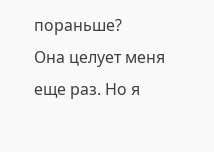пораньше?
Она целует меня еще раз. Но я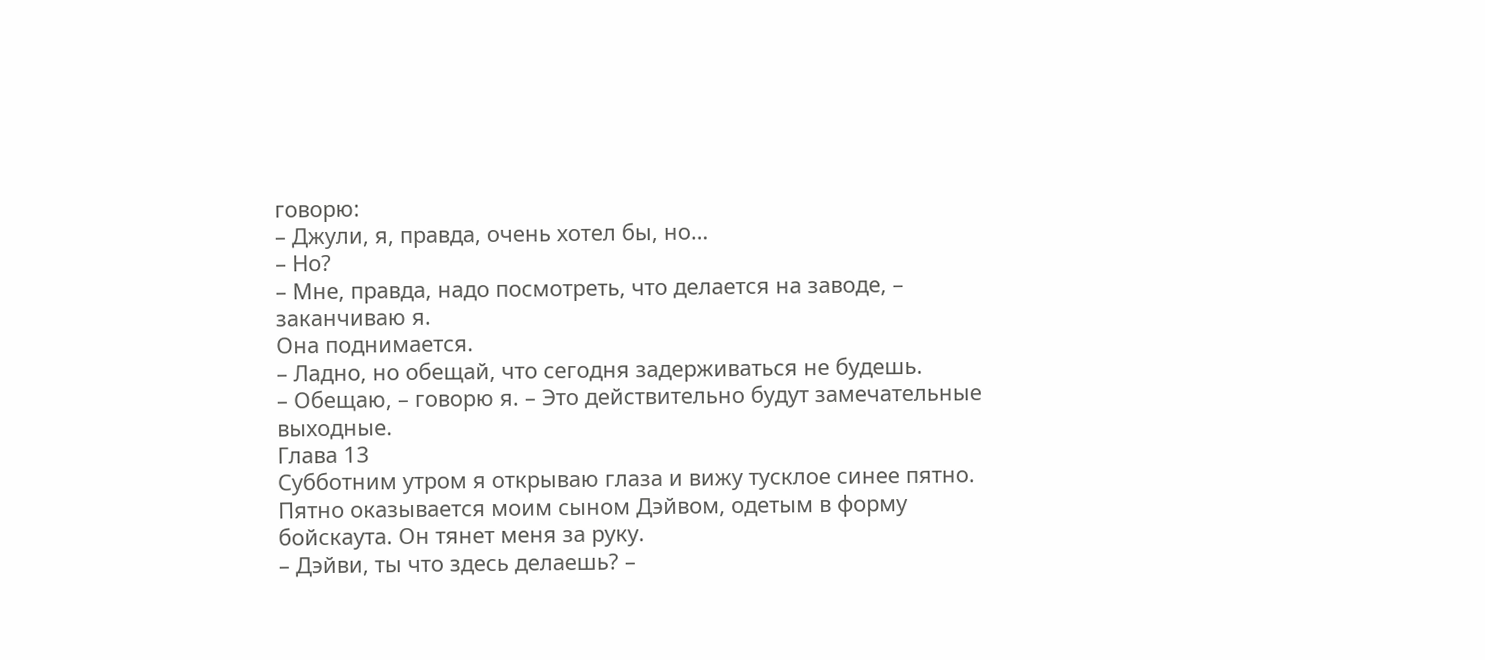говорю:
– Джули, я, правда, очень хотел бы, но…
– Но?
– Мне, правда, надо посмотреть, что делается на заводе, – заканчиваю я.
Она поднимается.
– Ладно, но обещай, что сегодня задерживаться не будешь.
– Обещаю, – говорю я. – Это действительно будут замечательные выходные.
Глава 13
Субботним утром я открываю глаза и вижу тусклое синее пятно. Пятно оказывается моим сыном Дэйвом, одетым в форму бойскаута. Он тянет меня за руку.
– Дэйви, ты что здесь делаешь? –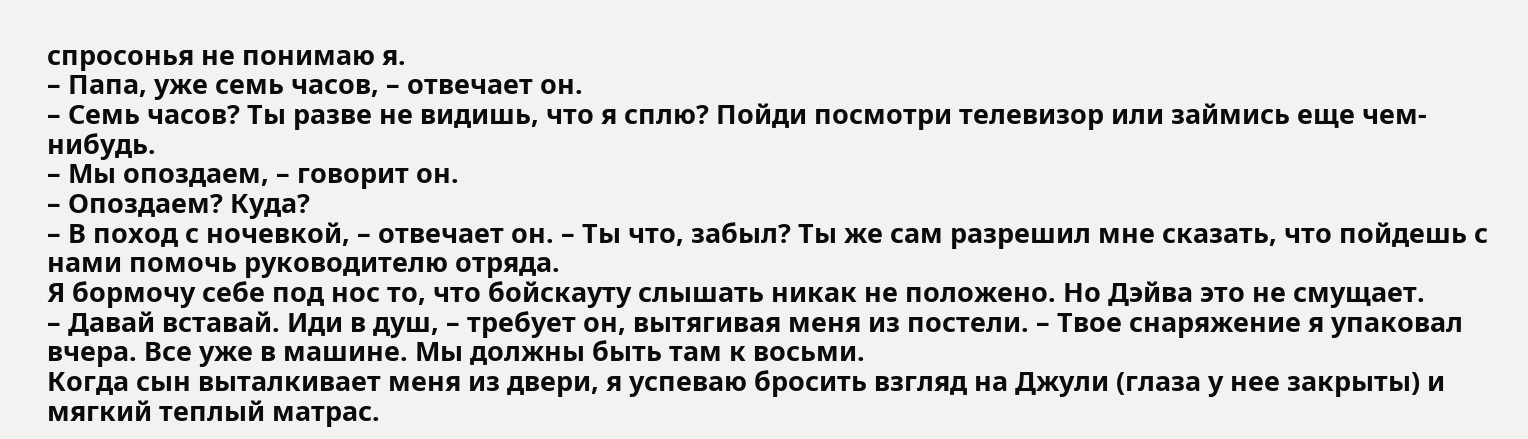спросонья не понимаю я.
– Папа, уже семь часов, – отвечает он.
– Семь часов? Ты разве не видишь, что я сплю? Пойди посмотри телевизор или займись еще чем-нибудь.
– Мы опоздаем, – говорит он.
– Опоздаем? Куда?
– В поход с ночевкой, – отвечает он. – Ты что, забыл? Ты же сам разрешил мне сказать, что пойдешь с нами помочь руководителю отряда.
Я бормочу себе под нос то, что бойскауту слышать никак не положено. Но Дэйва это не смущает.
– Давай вставай. Иди в душ, – требует он, вытягивая меня из постели. – Твое снаряжение я упаковал вчера. Все уже в машине. Мы должны быть там к восьми.
Когда сын выталкивает меня из двери, я успеваю бросить взгляд на Джули (глаза у нее закрыты) и мягкий теплый матрас.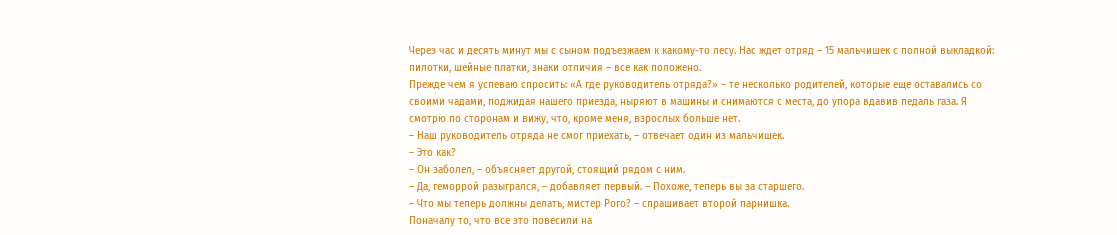Через час и десять минут мы с сыном подъезжаем к какому-то лесу. Нас ждет отряд – 15 мальчишек с полной выкладкой: пилотки, шейные платки, знаки отличия – все как положено.
Прежде чем я успеваю спросить: «А где руководитель отряда?» – те несколько родителей, которые еще оставались со своими чадами, поджидая нашего приезда, ныряют в машины и снимаются с места, до упора вдавив педаль газа. Я смотрю по сторонам и вижу, что, кроме меня, взрослых больше нет.
– Наш руководитель отряда не смог приехать, – отвечает один из мальчишек.
– Это как?
– Он заболел, – объясняет другой, стоящий рядом с ним.
– Да, геморрой разыгрался, – добавляет первый. – Похоже, теперь вы за старшего.
– Что мы теперь должны делать, мистер Рого? – спрашивает второй парнишка.
Поначалу то, что все это повесили на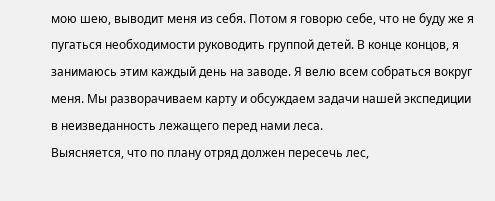мою шею, выводит меня из себя. Потом я говорю себе, что не буду же я пугаться необходимости руководить группой детей. В конце концов, я занимаюсь этим каждый день на заводе. Я велю всем собраться вокруг меня. Мы разворачиваем карту и обсуждаем задачи нашей экспедиции в неизведанность лежащего перед нами леса.
Выясняется, что по плану отряд должен пересечь лес,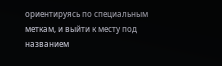ориентируясь по специальным меткам, и выйти к месту под названием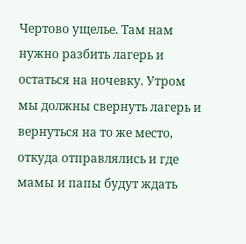Чертово ущелье. Там нам нужно разбить лагерь и остаться на ночевку. Утром мы должны свернуть лагерь и вернуться на то же место, откуда отправлялись и где мамы и папы будут ждать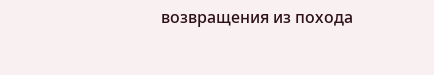возвращения из похода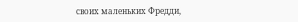своих маленьких Фредди,